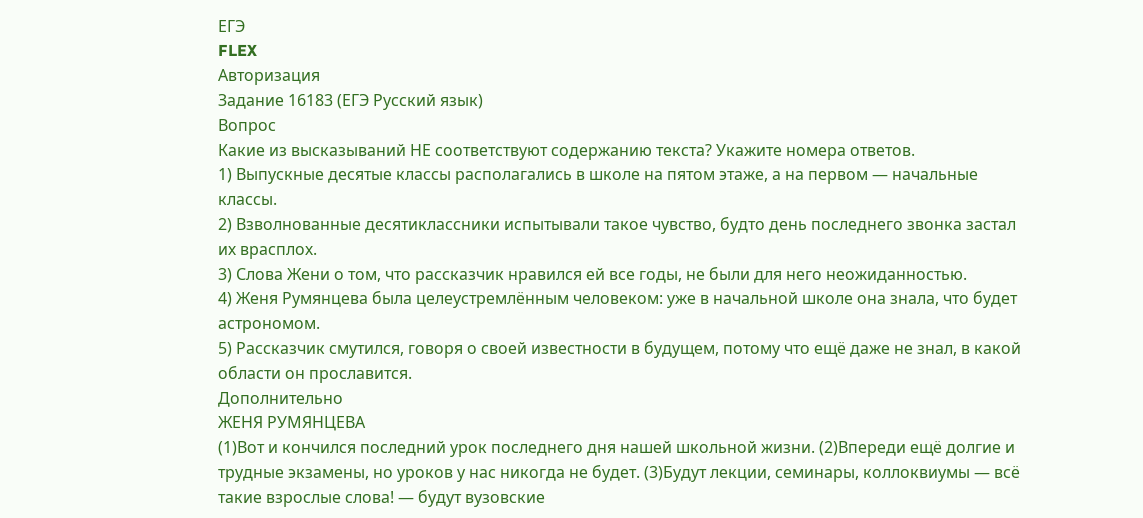ЕГЭ
FLEX
Авторизация
Задание 16183 (ЕГЭ Русский язык)
Вопрос
Какие из высказываний НЕ соответствуют содержанию текста? Укажите номера ответов.
1) Выпускные десятые классы располагались в школе на пятом этаже, а на первом — начальные классы.
2) Взволнованные десятиклассники испытывали такое чувство, будто день последнего звонка застал их врасплох.
3) Слова Жени о том, что рассказчик нравился ей все годы, не были для него неожиданностью.
4) Женя Румянцева была целеустремлённым человеком: уже в начальной школе она знала, что будет астрономом.
5) Рассказчик смутился, говоря о своей известности в будущем, потому что ещё даже не знал, в какой области он прославится.
Дополнительно
ЖЕНЯ РУМЯНЦЕВА
(1)Вот и кончился последний урок последнего дня нашей школьной жизни. (2)Впереди ещё долгие и трудные экзамены, но уроков у нас никогда не будет. (3)Будут лекции, семинары, коллоквиумы — всё такие взрослые слова! — будут вузовские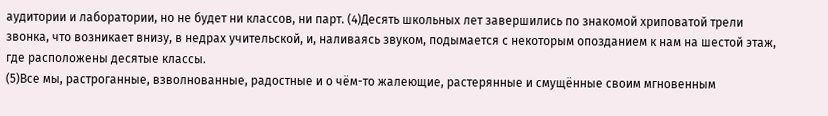аудитории и лаборатории, но не будет ни классов, ни парт. (4)Десять школьных лет завершились по знакомой хриповатой трели звонка, что возникает внизу, в недрах учительской, и, наливаясь звуком, подымается с некоторым опозданием к нам на шестой этаж, где расположены десятые классы.
(5)Все мы, растроганные, взволнованные, радостные и о чём-то жалеющие, растерянные и смущённые своим мгновенным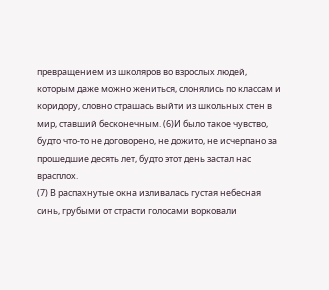превращением из школяров во взрослых людей, которым даже можно жениться, слонялись по классам и коридору, словно страшась выйти из школьных стен в мир, ставший бесконечным. (6)И было такое чувство, будто что-то не договорено, не дожито, не исчерпано за прошедшие десять лет, будто этот день застал нас врасплох.
(7) В распахнутые окна изливалась густая небесная синь, грубыми от страсти голосами ворковали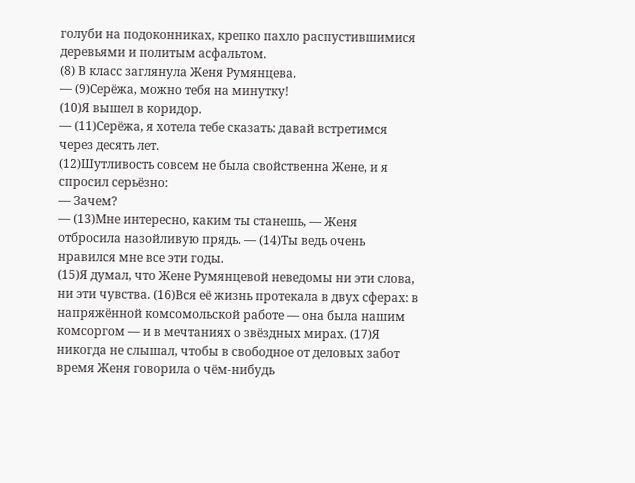голуби на подоконниках, крепко пахло распустившимися деревьями и политым асфальтом.
(8) В класс заглянула Женя Румянцева.
— (9)Серёжа, можно тебя на минутку!
(10)Я вышел в коридор.
— (11)Серёжа, я хотела тебе сказать: давай встретимся через десять лет.
(12)Шутливость совсем не была свойственна Жене, и я спросил серьёзно:
— Зачем?
— (13)Мне интересно, каким ты станешь, — Женя отбросила назойливую прядь. — (14)Ты ведь очень нравился мне все эти годы.
(15)Я думал, что Жене Румянцевой неведомы ни эти слова, ни эти чувства. (16)Вся её жизнь протекала в двух сферах: в напряжённой комсомольской работе — она была нашим комсоргом — и в мечтаниях о звёздных мирах. (17)Я никогда не слышал, чтобы в свободное от деловых забот время Женя говорила о чём-нибудь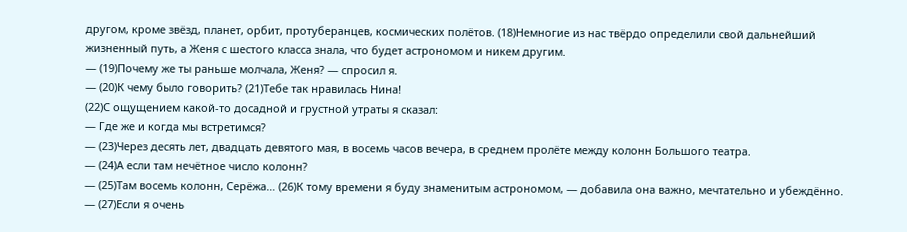другом, кроме звёзд, планет, орбит, протуберанцев, космических полётов. (18)Немногие из нас твёрдо определили свой дальнейший жизненный путь, а Женя с шестого класса знала, что будет астрономом и никем другим.
— (19)Почему же ты раньше молчала, Женя? — спросил я.
— (20)К чему было говорить? (21)Тебе так нравилась Нина!
(22)С ощущением какой-то досадной и грустной утраты я сказал:
— Где же и когда мы встретимся?
— (23)Через десять лет, двадцать девятого мая, в восемь часов вечера, в среднем пролёте между колонн Большого театра.
— (24)А если там нечётное число колонн?
— (25)Там восемь колонн, Серёжа… (26)К тому времени я буду знаменитым астрономом, — добавила она важно, мечтательно и убеждённо. — (27)Если я очень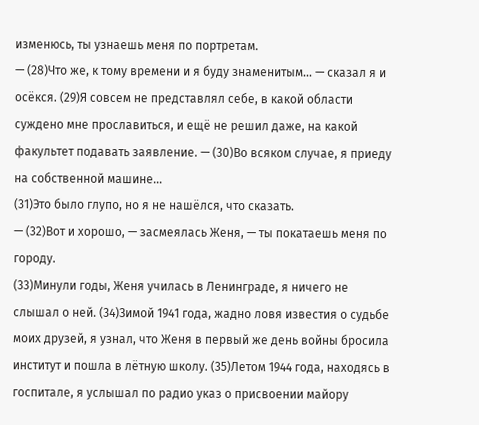изменюсь, ты узнаешь меня по портретам.
— (28)Что же, к тому времени и я буду знаменитым… — сказал я и осёкся. (29)Я совсем не представлял себе, в какой области суждено мне прославиться, и ещё не решил даже, на какой факультет подавать заявление. — (30)Во всяком случае, я приеду на собственной машине…
(31)Это было глупо, но я не нашёлся, что сказать.
— (32)Вот и хорошо, — засмеялась Женя, — ты покатаешь меня по городу.
(33)Минули годы, Женя училась в Ленинграде, я ничего не слышал о ней. (34)Зимой 1941 года, жадно ловя известия о судьбе моих друзей, я узнал, что Женя в первый же день войны бросила институт и пошла в лётную школу. (35)Летом 1944 года, находясь в госпитале, я услышал по радио указ о присвоении майору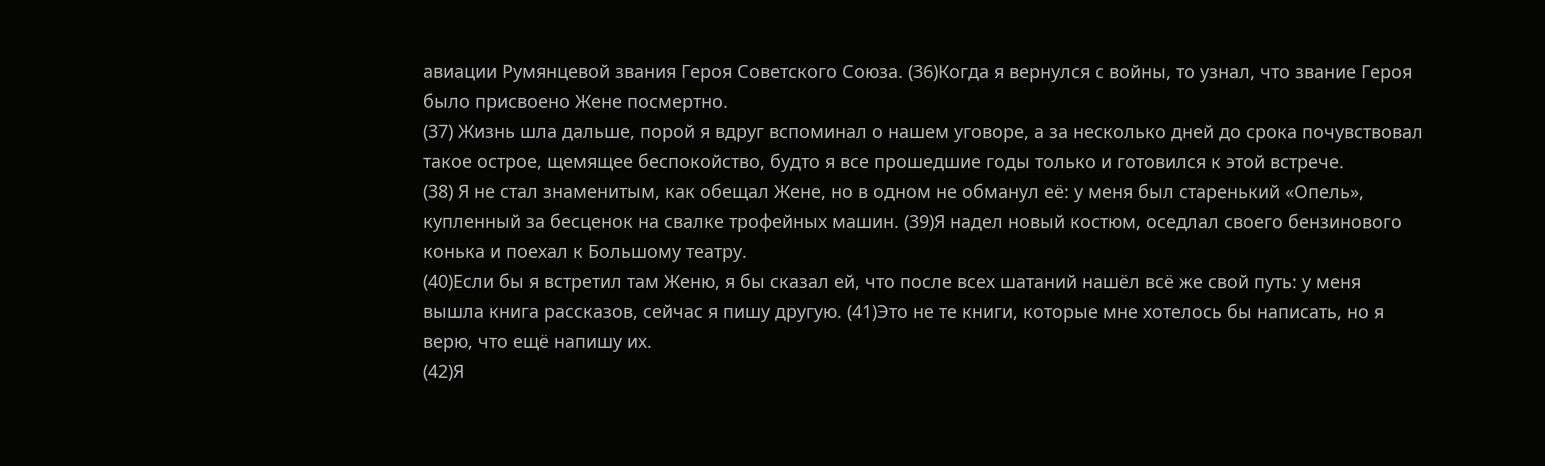авиации Румянцевой звания Героя Советского Союза. (36)Когда я вернулся с войны, то узнал, что звание Героя было присвоено Жене посмертно.
(37) Жизнь шла дальше, порой я вдруг вспоминал о нашем уговоре, а за несколько дней до срока почувствовал такое острое, щемящее беспокойство, будто я все прошедшие годы только и готовился к этой встрече.
(38) Я не стал знаменитым, как обещал Жене, но в одном не обманул её: у меня был старенький «Опель», купленный за бесценок на свалке трофейных машин. (39)Я надел новый костюм, оседлал своего бензинового конька и поехал к Большому театру.
(40)Если бы я встретил там Женю, я бы сказал ей, что после всех шатаний нашёл всё же свой путь: у меня вышла книга рассказов, сейчас я пишу другую. (41)Это не те книги, которые мне хотелось бы написать, но я верю, что ещё напишу их.
(42)Я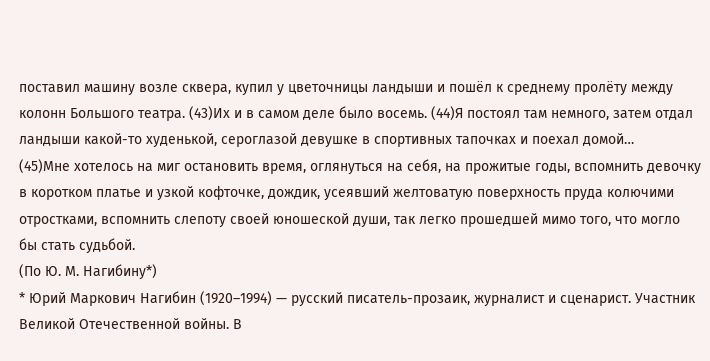поставил машину возле сквера, купил у цветочницы ландыши и пошёл к среднему пролёту между колонн Большого театра. (43)Их и в самом деле было восемь. (44)Я постоял там немного, затем отдал ландыши какой-то худенькой, сероглазой девушке в спортивных тапочках и поехал домой…
(45)Мне хотелось на миг остановить время, оглянуться на себя, на прожитые годы, вспомнить девочку в коротком платье и узкой кофточке, дождик, усеявший желтоватую поверхность пруда колючими отростками, вспомнить слепоту своей юношеской души, так легко прошедшей мимо того, что могло бы стать судьбой.
(По Ю. М. Нагибину*)
* Юрий Маркович Нагибин (1920–1994) — русский писатель-прозаик, журналист и сценарист. Участник Великой Отечественной войны. В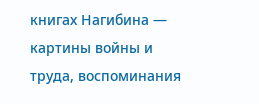книгах Нагибина — картины войны и труда, воспоминания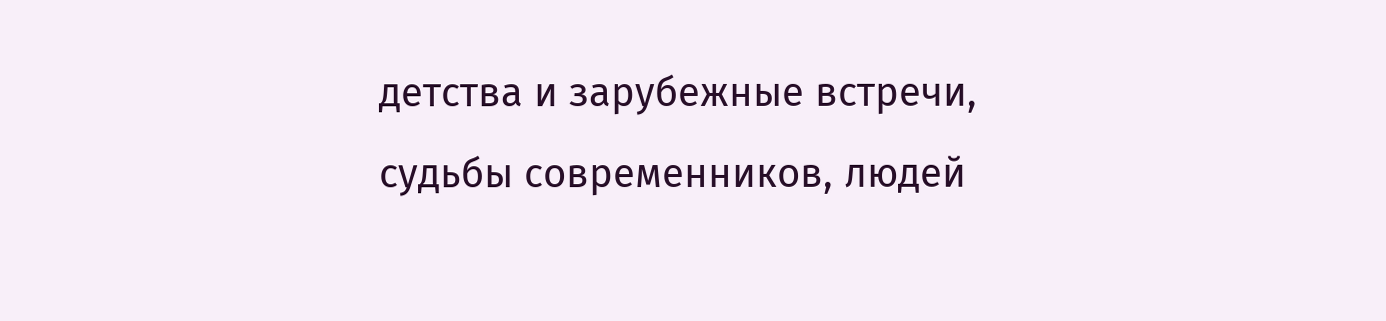детства и зарубежные встречи, судьбы современников, людей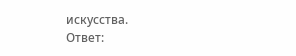искусства.
Ответ: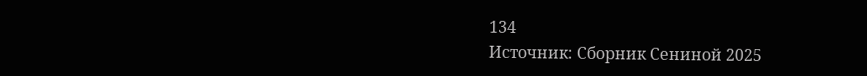134
Источник: Сборник Сениной 2025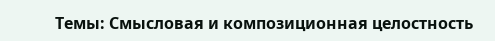Темы: Смысловая и композиционная целостность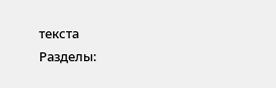текста
Разделы: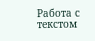Работа с текстом